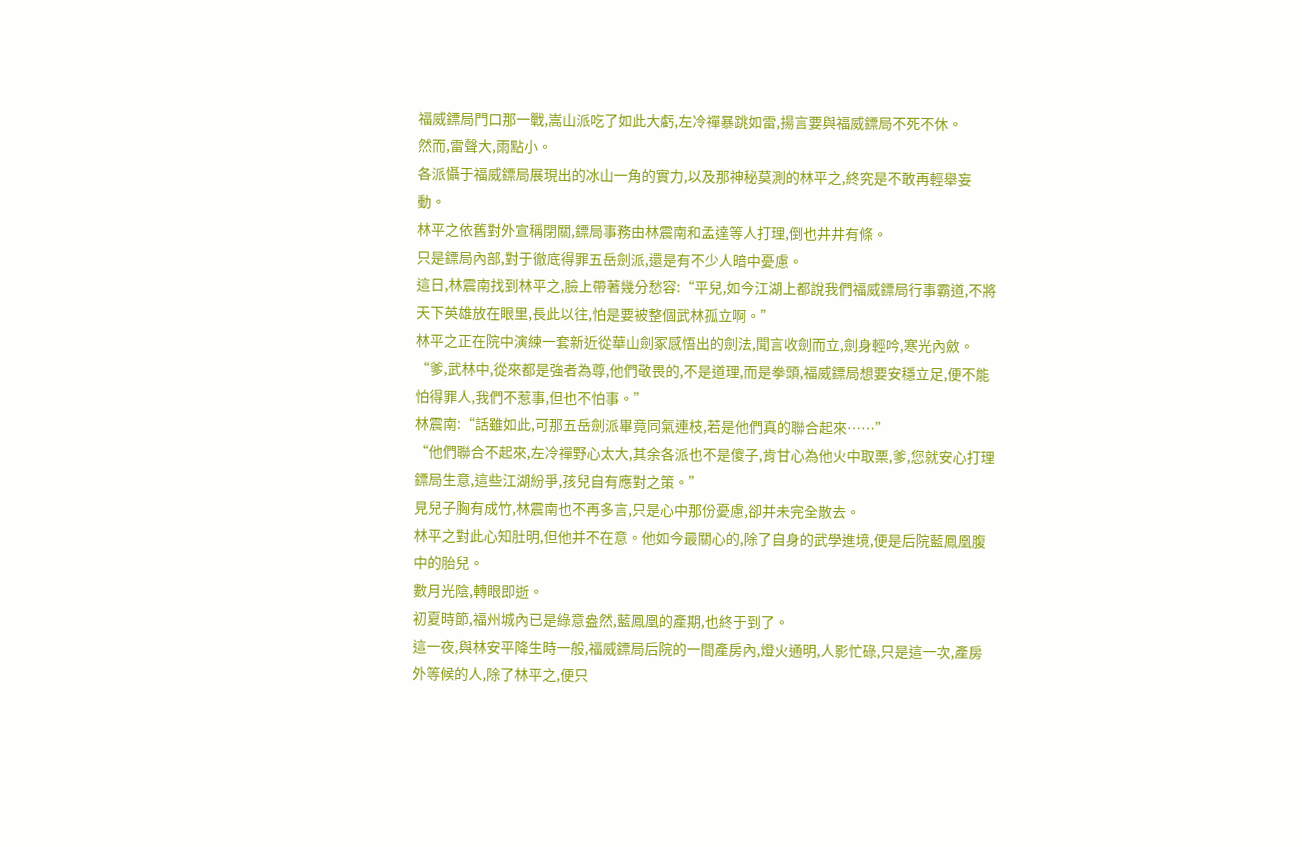福威鏢局門口那一戰,嵩山派吃了如此大虧,左冷禪暴跳如雷,揚言要與福威鏢局不死不休。
然而,雷聲大,雨點小。
各派懾于福威鏢局展現出的冰山一角的實力,以及那神秘莫測的林平之,終究是不敢再輕舉妄動。
林平之依舊對外宣稱閉關,鏢局事務由林震南和孟達等人打理,倒也井井有條。
只是鏢局內部,對于徹底得罪五岳劍派,還是有不少人暗中憂慮。
這日,林震南找到林平之,臉上帶著幾分愁容:“平兒,如今江湖上都說我們福威鏢局行事霸道,不將天下英雄放在眼里,長此以往,怕是要被整個武林孤立啊。”
林平之正在院中演練一套新近從華山劍冢感悟出的劍法,聞言收劍而立,劍身輕吟,寒光內斂。
“爹,武林中,從來都是強者為尊,他們敬畏的,不是道理,而是拳頭,福威鏢局想要安穩立足,便不能怕得罪人,我們不惹事,但也不怕事。”
林震南:“話雖如此,可那五岳劍派畢竟同氣連枝,若是他們真的聯合起來……”
“他們聯合不起來,左冷禪野心太大,其余各派也不是傻子,肯甘心為他火中取栗,爹,您就安心打理鏢局生意,這些江湖紛爭,孩兒自有應對之策。”
見兒子胸有成竹,林震南也不再多言,只是心中那份憂慮,卻并未完全散去。
林平之對此心知肚明,但他并不在意。他如今最關心的,除了自身的武學進境,便是后院藍鳳凰腹中的胎兒。
數月光陰,轉眼即逝。
初夏時節,福州城內已是綠意盎然,藍鳳凰的產期,也終于到了。
這一夜,與林安平降生時一般,福威鏢局后院的一間產房內,燈火通明,人影忙碌,只是這一次,產房外等候的人,除了林平之,便只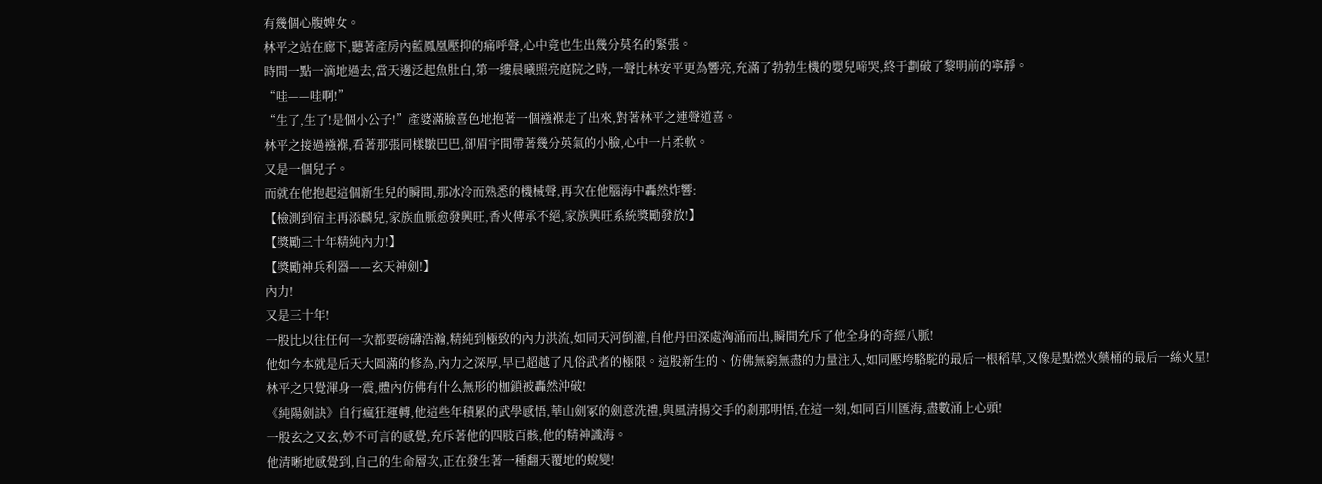有幾個心腹婢女。
林平之站在廊下,聽著產房內藍鳳凰壓抑的痛呼聲,心中竟也生出幾分莫名的緊張。
時間一點一滴地過去,當天邊泛起魚肚白,第一縷晨曦照亮庭院之時,一聲比林安平更為響亮,充滿了勃勃生機的嬰兒啼哭,終于劃破了黎明前的寧靜。
“哇——哇啊!”
“生了,生了!是個小公子!”產婆滿臉喜色地抱著一個襁褓走了出來,對著林平之連聲道喜。
林平之接過襁褓,看著那張同樣皺巴巴,卻眉宇間帶著幾分英氣的小臉,心中一片柔軟。
又是一個兒子。
而就在他抱起這個新生兒的瞬間,那冰冷而熟悉的機械聲,再次在他腦海中轟然炸響:
【檢測到宿主再添麟兒,家族血脈愈發興旺,香火傳承不絕,家族興旺系統獎勵發放!】
【獎勵三十年精純內力!】
【獎勵神兵利器——玄天神劍!】
內力!
又是三十年!
一股比以往任何一次都要磅礴浩瀚,精純到極致的內力洪流,如同天河倒灌,自他丹田深處洶涌而出,瞬間充斥了他全身的奇經八脈!
他如今本就是后天大圓滿的修為,內力之深厚,早已超越了凡俗武者的極限。這股新生的、仿佛無窮無盡的力量注入,如同壓垮駱駝的最后一根稻草,又像是點燃火藥桶的最后一絲火星!
林平之只覺渾身一震,體內仿佛有什么無形的枷鎖被轟然沖破!
《純陽劍訣》自行瘋狂運轉,他這些年積累的武學感悟,華山劍冢的劍意洗禮,與風清揚交手的剎那明悟,在這一刻,如同百川匯海,盡數涌上心頭!
一股玄之又玄,妙不可言的感覺,充斥著他的四肢百骸,他的精神識海。
他清晰地感覺到,自己的生命層次,正在發生著一種翻天覆地的蛻變!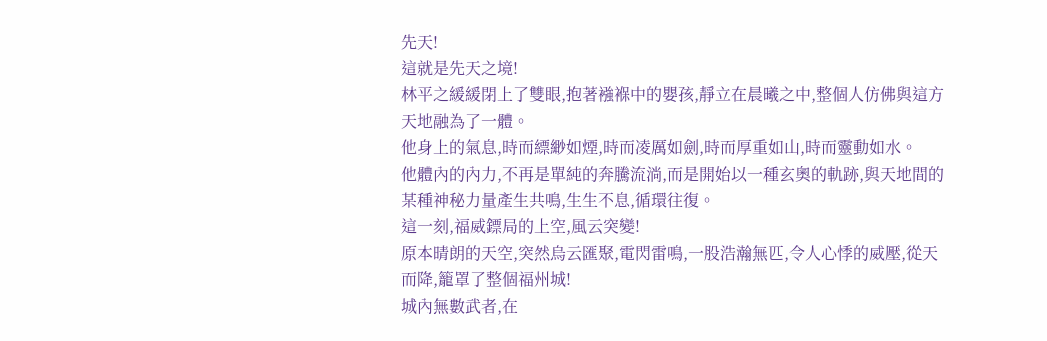先天!
這就是先天之境!
林平之緩緩閉上了雙眼,抱著襁褓中的嬰孩,靜立在晨曦之中,整個人仿佛與這方天地融為了一體。
他身上的氣息,時而縹緲如煙,時而凌厲如劍,時而厚重如山,時而靈動如水。
他體內的內力,不再是單純的奔騰流淌,而是開始以一種玄奧的軌跡,與天地間的某種神秘力量產生共鳴,生生不息,循環往復。
這一刻,福威鏢局的上空,風云突變!
原本晴朗的天空,突然烏云匯聚,電閃雷鳴,一股浩瀚無匹,令人心悸的威壓,從天而降,籠罩了整個福州城!
城內無數武者,在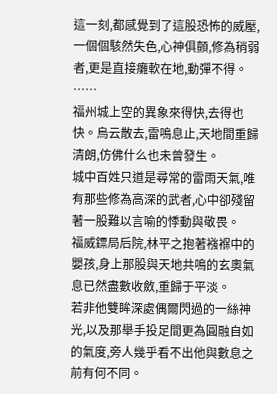這一刻,都感覺到了這股恐怖的威壓,一個個駭然失色,心神俱顫,修為稍弱者,更是直接癱軟在地,動彈不得。
……
福州城上空的異象來得快,去得也快。烏云散去,雷鳴息止,天地間重歸清朗,仿佛什么也未曾發生。
城中百姓只道是尋常的雷雨天氣,唯有那些修為高深的武者,心中卻殘留著一股難以言喻的悸動與敬畏。
福威鏢局后院,林平之抱著襁褓中的嬰孩,身上那股與天地共鳴的玄奧氣息已然盡數收斂,重歸于平淡。
若非他雙眸深處偶爾閃過的一絲神光,以及那舉手投足間更為圓融自如的氣度,旁人幾乎看不出他與數息之前有何不同。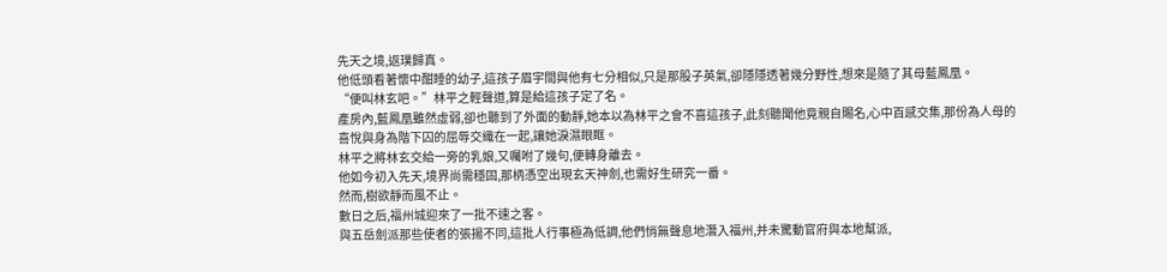先天之境,返璞歸真。
他低頭看著懷中酣睡的幼子,這孩子眉宇間與他有七分相似,只是那股子英氣,卻隱隱透著幾分野性,想來是隨了其母藍鳳凰。
“便叫林玄吧。”林平之輕聲道,算是給這孩子定了名。
產房內,藍鳳凰雖然虛弱,卻也聽到了外面的動靜,她本以為林平之會不喜這孩子,此刻聽聞他竟親自賜名,心中百感交集,那份為人母的喜悅與身為階下囚的屈辱交織在一起,讓她淚濕眼眶。
林平之將林玄交給一旁的乳娘,又囑咐了幾句,便轉身離去。
他如今初入先天,境界尚需穩固,那柄憑空出現玄天神劍,也需好生研究一番。
然而,樹欲靜而風不止。
數日之后,福州城迎來了一批不速之客。
與五岳劍派那些使者的張揚不同,這批人行事極為低調,他們悄無聲息地潛入福州,并未驚動官府與本地幫派,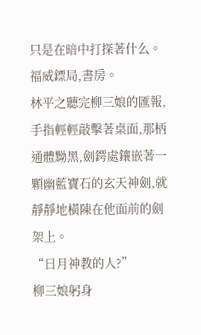只是在暗中打探著什么。
福威鏢局,書房。
林平之聽完柳三娘的匯報,手指輕輕敲擊著桌面,那柄通體黝黑,劍鍔處鑲嵌著一顆幽藍寶石的玄天神劍,就靜靜地橫陳在他面前的劍架上。
“日月神教的人?”
柳三娘躬身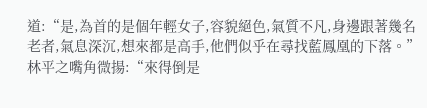道:“是,為首的是個年輕女子,容貌絕色,氣質不凡,身邊跟著幾名老者,氣息深沉,想來都是高手,他們似乎在尋找藍鳳凰的下落。”
林平之嘴角微揚:“來得倒是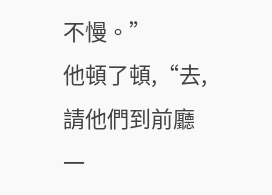不慢。”
他頓了頓,“去,請他們到前廳一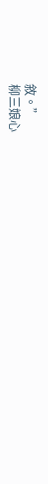敘。”
柳三娘心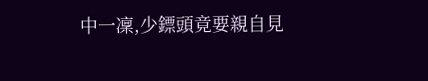中一凜,少鏢頭竟要親自見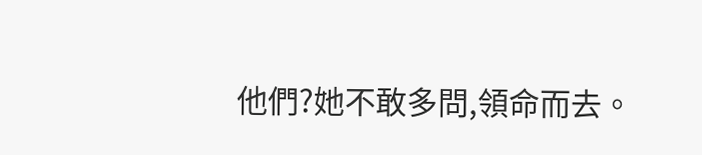他們?她不敢多問,領命而去。